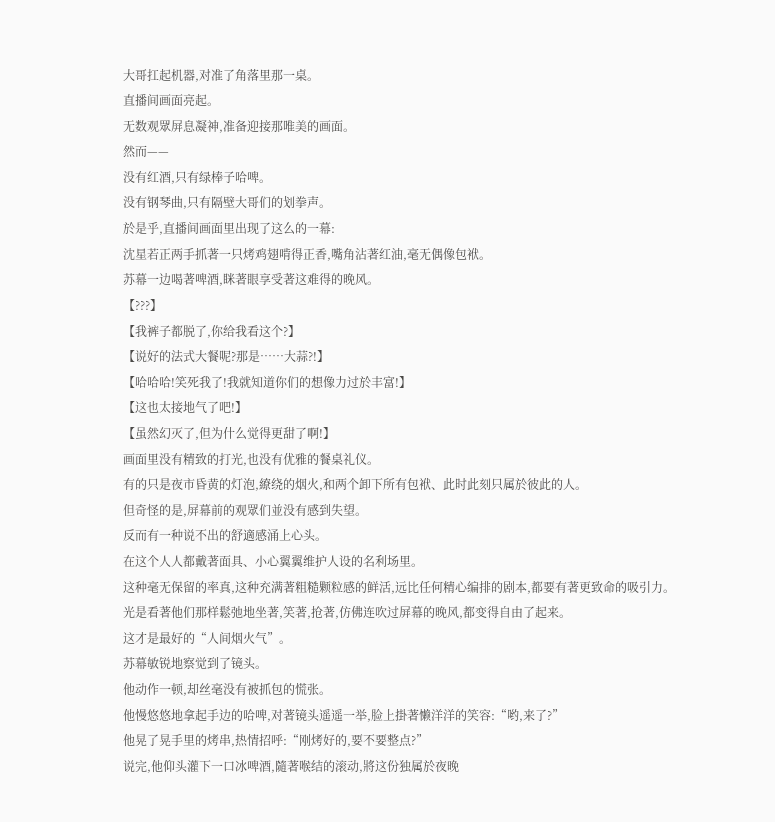大哥扛起机器,对准了角落里那一桌。
直播间画面亮起。
无数观眾屏息凝神,准备迎接那唯美的画面。
然而——
没有红酒,只有绿棒子哈啤。
没有钢琴曲,只有隔壁大哥们的划拳声。
於是乎,直播间画面里出现了这么的一幕:
沈星若正两手抓著一只烤鸡翅啃得正香,嘴角沾著红油,毫无偶像包袱。
苏幕一边喝著啤酒,眯著眼享受著这难得的晚风。
【???】
【我裤子都脱了,你给我看这个?】
【说好的法式大餐呢?那是……大蒜?!】
【哈哈哈!笑死我了!我就知道你们的想像力过於丰富!】
【这也太接地气了吧!】
【虽然幻灭了,但为什么觉得更甜了啊!】
画面里没有精致的打光,也没有优雅的餐桌礼仪。
有的只是夜市昏黄的灯泡,繚绕的烟火,和两个卸下所有包袱、此时此刻只属於彼此的人。
但奇怪的是,屏幕前的观眾们並没有感到失望。
反而有一种说不出的舒適感涌上心头。
在这个人人都戴著面具、小心翼翼维护人设的名利场里。
这种毫无保留的率真,这种充满著粗糙颗粒感的鲜活,远比任何精心编排的剧本,都要有著更致命的吸引力。
光是看著他们那样鬆弛地坐著,笑著,抢著,仿佛连吹过屏幕的晚风,都变得自由了起来。
这才是最好的“人间烟火气”。
苏幕敏锐地察觉到了镜头。
他动作一顿,却丝毫没有被抓包的慌张。
他慢悠悠地拿起手边的哈啤,对著镜头遥遥一举,脸上掛著懒洋洋的笑容:“哟,来了?”
他晃了晃手里的烤串,热情招呼:“刚烤好的,要不要整点?”
说完,他仰头灌下一口冰啤酒,隨著喉结的滚动,將这份独属於夜晚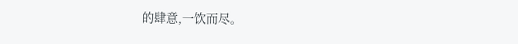的肆意,一饮而尽。